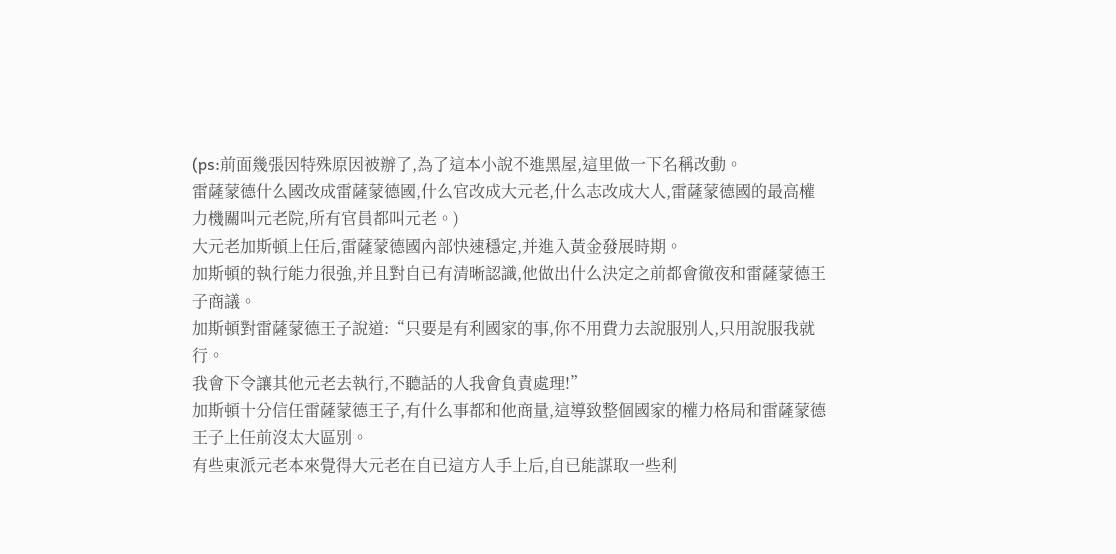(ps:前面幾張因特殊原因被辦了,為了這本小說不進黑屋,這里做一下名稱改動。
雷薩蒙德什么國改成雷薩蒙德國,什么官改成大元老,什么志改成大人,雷薩蒙德國的最高權力機關叫元老院,所有官員都叫元老。)
大元老加斯頓上任后,雷薩蒙德國內部快速穩定,并進入黃金發展時期。
加斯頓的執行能力很強,并且對自已有清晰認識,他做出什么決定之前都會徹夜和雷薩蒙德王子商議。
加斯頓對雷薩蒙德王子說道:“只要是有利國家的事,你不用費力去說服別人,只用說服我就行。
我會下令讓其他元老去執行,不聽話的人我會負責處理!”
加斯頓十分信任雷薩蒙德王子,有什么事都和他商量,這導致整個國家的權力格局和雷薩蒙德王子上任前沒太大區別。
有些東派元老本來覺得大元老在自已這方人手上后,自已能謀取一些利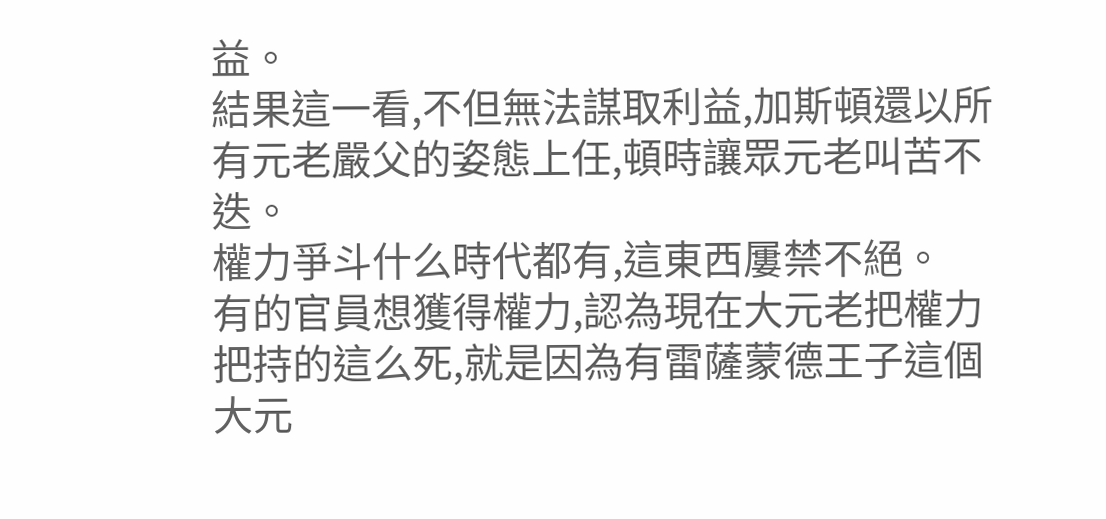益。
結果這一看,不但無法謀取利益,加斯頓還以所有元老嚴父的姿態上任,頓時讓眾元老叫苦不迭。
權力爭斗什么時代都有,這東西屢禁不絕。
有的官員想獲得權力,認為現在大元老把權力把持的這么死,就是因為有雷薩蒙德王子這個大元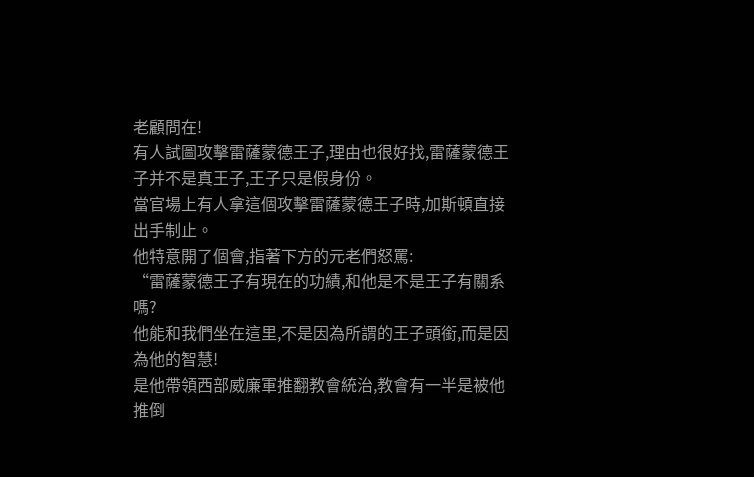老顧問在!
有人試圖攻擊雷薩蒙德王子,理由也很好找,雷薩蒙德王子并不是真王子,王子只是假身份。
當官場上有人拿這個攻擊雷薩蒙德王子時,加斯頓直接出手制止。
他特意開了個會,指著下方的元老們怒罵:
“雷薩蒙德王子有現在的功績,和他是不是王子有關系嗎?
他能和我們坐在這里,不是因為所謂的王子頭銜,而是因為他的智慧!
是他帶領西部威廉軍推翻教會統治,教會有一半是被他推倒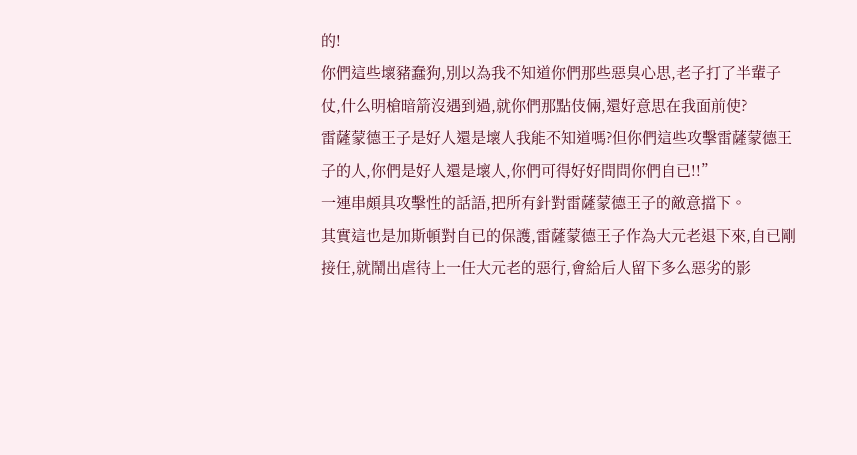的!
你們這些壞豬蠢狗,別以為我不知道你們那些惡臭心思,老子打了半輩子仗,什么明槍暗箭沒遇到過,就你們那點伎倆,還好意思在我面前使?
雷薩蒙德王子是好人還是壞人我能不知道嗎?但你們這些攻擊雷薩蒙德王子的人,你們是好人還是壞人,你們可得好好問問你們自已!!”
一連串頗具攻擊性的話語,把所有針對雷薩蒙德王子的敵意擋下。
其實這也是加斯頓對自已的保護,雷薩蒙德王子作為大元老退下來,自已剛接任,就鬧出虐待上一任大元老的惡行,會給后人留下多么惡劣的影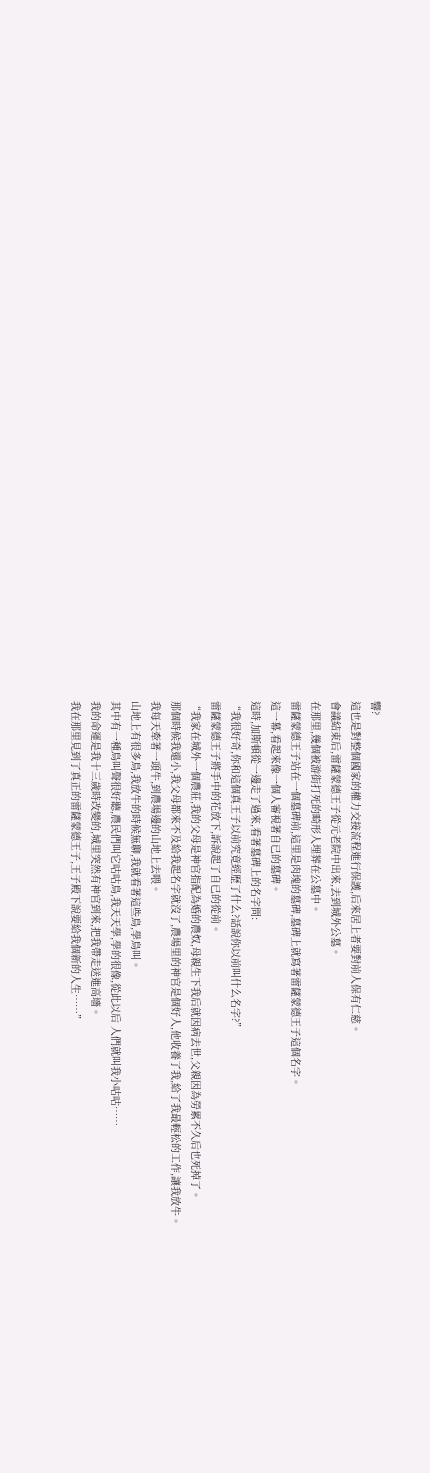響?
這也是對整個國家的權力交接流程進行保護,后來居上者要對前人保有仁慈。
會議結束后,雷薩蒙德王子從元老院中出來,去到城外公墓。
在那里,幾個被游街打死的畸形人埋葬在公墓中。
雷薩蒙德王子站在一個墓碑前,這里是肉塊的墓碑,墓碑上就寫著雷薩蒙德王子這個名字。
這一幕,看起來像一個人審視著自已的墓碑。
這時,加斯頓從一邊走了過來,看著墓碑上的名字問:
“我很好奇,你和這個真王子以前究竟經歷了什么?話說你以前叫什么名字?”
雷薩蒙德王子將手中的花放下,訴說起了自已的從前。
“我家在城外一個農莊,我的父母是神官指配為婚的農奴,母親生下我后就因病去世,父親因為勞累不久后也死掉了。
那個時候我還小,我父母都來不及給我起名字就沒了,農場里的神官是個好人,他收養了我,給了我最輕松的工作,讓我放牛。
我每天牽著一頭牛,到農場邊的山地上去喂。
山地上有很多鳥,我放牛的時候無聊,我就看著這些鳥,學鳥叫。
其中有一種鳥叫聲很好聽,農民們叫它咕咕鳥,我天天學,學的很像,從此以后 人們就叫我小咕咕……
我的命運是我十三歲時改變的,城里突然有神官到來,把我帶走送進高墻。
我在那里見到了真正的雷薩蒙德王子,王子殿下說要給我個新的人生……”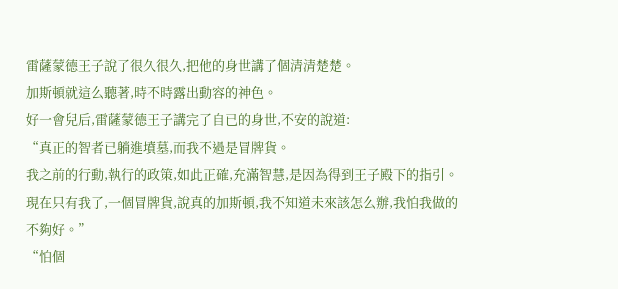雷薩蒙德王子說了很久很久,把他的身世講了個清清楚楚。
加斯頓就這么聽著,時不時露出動容的神色。
好一會兒后,雷薩蒙德王子講完了自已的身世,不安的說道:
“真正的智者已躺進墳墓,而我不過是冒牌貨。
我之前的行動,執行的政策,如此正確,充滿智慧,是因為得到王子殿下的指引。
現在只有我了,一個冒牌貨,說真的加斯頓,我不知道未來該怎么辦,我怕我做的不夠好。”
“怕個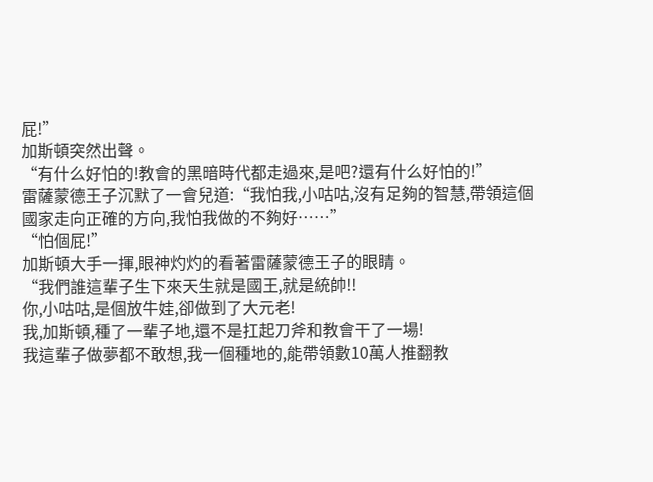屁!”
加斯頓突然出聲。
“有什么好怕的!教會的黑暗時代都走過來,是吧?還有什么好怕的!”
雷薩蒙德王子沉默了一會兒道:“我怕我,小咕咕,沒有足夠的智慧,帶領這個國家走向正確的方向,我怕我做的不夠好……”
“怕個屁!”
加斯頓大手一揮,眼神灼灼的看著雷薩蒙德王子的眼睛。
“我們誰這輩子生下來天生就是國王,就是統帥!!
你,小咕咕,是個放牛娃,卻做到了大元老!
我,加斯頓,種了一輩子地,還不是扛起刀斧和教會干了一場!
我這輩子做夢都不敢想,我一個種地的,能帶領數10萬人推翻教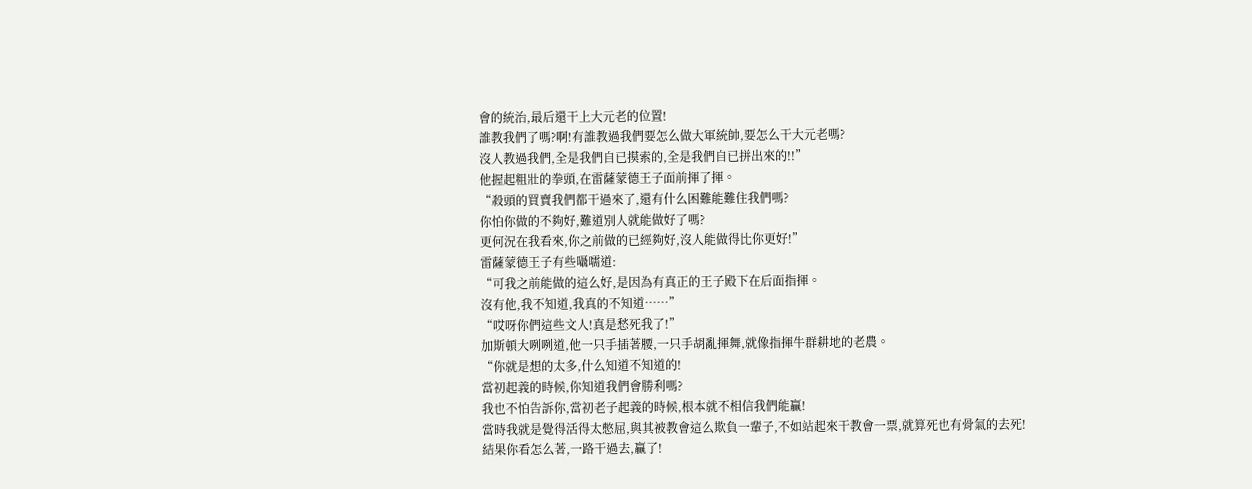會的統治,最后還干上大元老的位置!
誰教我們了嗎?啊!有誰教過我們要怎么做大軍統帥,要怎么干大元老嗎?
沒人教過我們,全是我們自已摸索的,全是我們自已拼出來的!!”
他握起粗壯的拳頭,在雷薩蒙德王子面前揮了揮。
“殺頭的買賣我們都干過來了,還有什么困難能難住我們嗎?
你怕你做的不夠好,難道別人就能做好了嗎?
更何況在我看來,你之前做的已經夠好,沒人能做得比你更好!”
雷薩蒙德王子有些囁嚅道:
“可我之前能做的這么好,是因為有真正的王子殿下在后面指揮。
沒有他,我不知道,我真的不知道……”
“哎呀你們這些文人!真是愁死我了!”
加斯頓大咧咧道,他一只手插著腰,一只手胡亂揮舞,就像指揮牛群耕地的老農。
“你就是想的太多,什么知道不知道的!
當初起義的時候,你知道我們會勝利嗎?
我也不怕告訴你,當初老子起義的時候,根本就不相信我們能贏!
當時我就是覺得活得太憋屈,與其被教會這么欺負一輩子,不如站起來干教會一票,就算死也有骨氣的去死!
結果你看怎么著,一路干過去,贏了!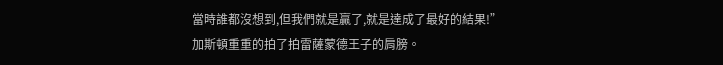當時誰都沒想到,但我們就是贏了,就是達成了最好的結果!”
加斯頓重重的拍了拍雷薩蒙德王子的肩膀。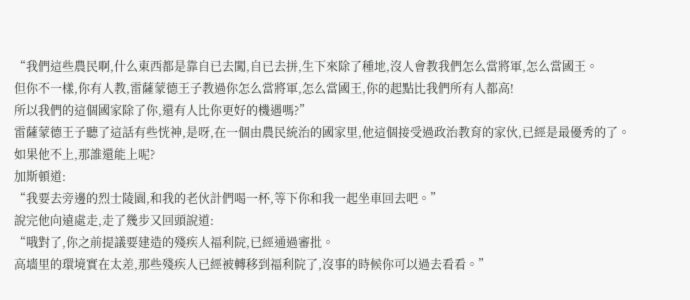“我們這些農民啊,什么東西都是靠自已去闖,自已去拼,生下來除了種地,沒人會教我們怎么當將軍,怎么當國王。
但你不一樣,你有人教,雷薩蒙德王子教過你怎么當將軍,怎么當國王,你的起點比我們所有人都高!
所以我們的這個國家除了你,還有人比你更好的機遇嗎?”
雷薩蒙德王子聽了這話有些恍神,是呀,在一個由農民統治的國家里,他這個接受過政治教育的家伙,已經是最優秀的了。
如果他不上,那誰還能上呢?
加斯頓道:
“我要去旁邊的烈士陵園,和我的老伙計們喝一杯,等下你和我一起坐車回去吧。”
說完他向遠處走,走了幾步又回頭說道:
“哦對了,你之前提議要建造的殘疾人福利院,已經通過審批。
高墻里的環境實在太差,那些殘疾人已經被轉移到福利院了,沒事的時候你可以過去看看。”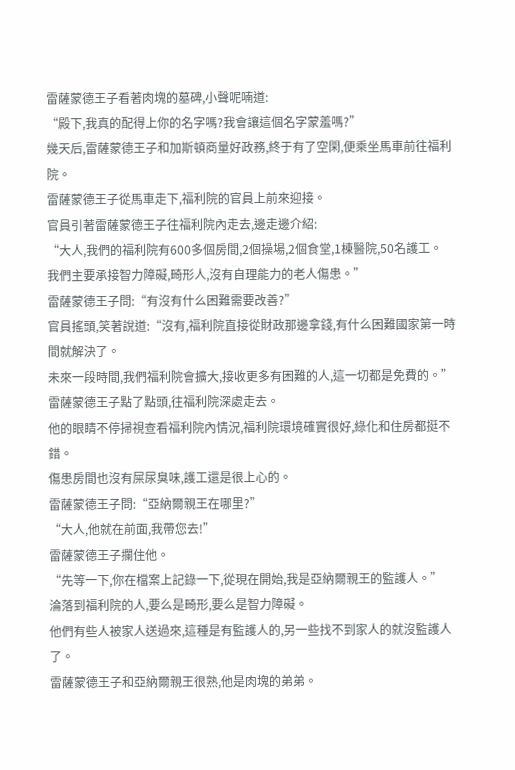雷薩蒙德王子看著肉塊的墓碑,小聲呢喃道:
“殿下,我真的配得上你的名字嗎?我會讓這個名字蒙羞嗎?”
幾天后,雷薩蒙德王子和加斯頓商量好政務,終于有了空閑,便乘坐馬車前往福利院。
雷薩蒙德王子從馬車走下,福利院的官員上前來迎接。
官員引著雷薩蒙德王子往福利院內走去,邊走邊介紹:
“大人,我們的福利院有600多個房間,2個操場,2個食堂,1棟醫院,50名護工。
我們主要承接智力障礙,畸形人,沒有自理能力的老人傷患。”
雷薩蒙德王子問:“有沒有什么困難需要改善?”
官員搖頭,笑著說道:“沒有,福利院直接從財政那邊拿錢,有什么困難國家第一時間就解決了。
未來一段時間,我們福利院會擴大,接收更多有困難的人,這一切都是免費的。”
雷薩蒙德王子點了點頭,往福利院深處走去。
他的眼睛不停掃視查看福利院內情況,福利院環境確實很好,綠化和住房都挺不錯。
傷患房間也沒有屎尿臭味,護工還是很上心的。
雷薩蒙德王子問:“亞納爾親王在哪里?”
“大人,他就在前面,我帶您去!”
雷薩蒙德王子攔住他。
“先等一下,你在檔案上記錄一下,從現在開始,我是亞納爾親王的監護人。”
淪落到福利院的人,要么是畸形,要么是智力障礙。
他們有些人被家人送過來,這種是有監護人的,另一些找不到家人的就沒監護人了。
雷薩蒙德王子和亞納爾親王很熟,他是肉塊的弟弟。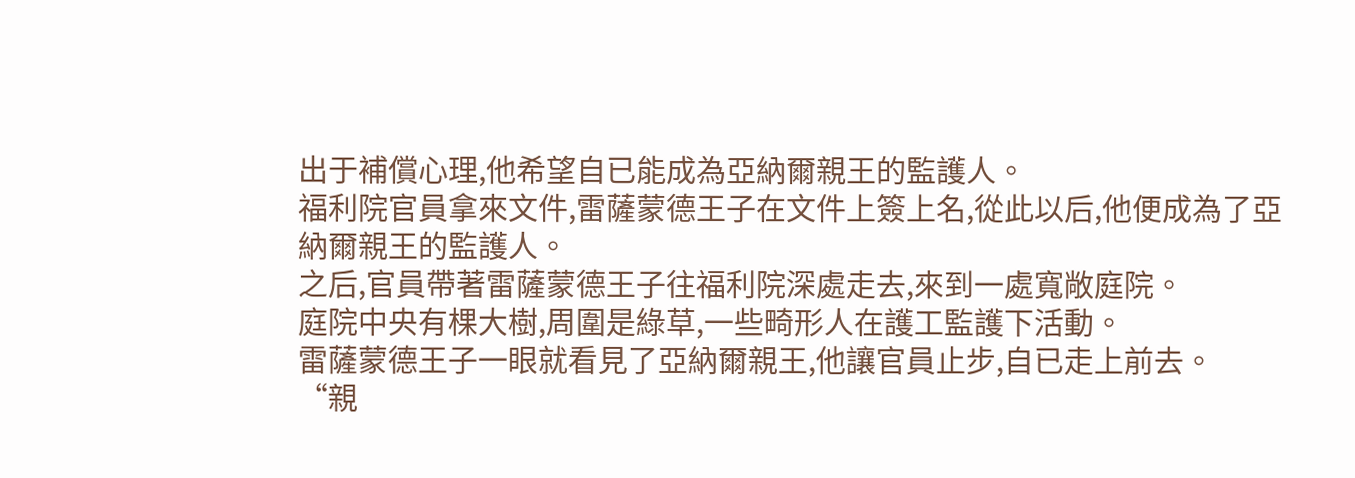出于補償心理,他希望自已能成為亞納爾親王的監護人。
福利院官員拿來文件,雷薩蒙德王子在文件上簽上名,從此以后,他便成為了亞納爾親王的監護人。
之后,官員帶著雷薩蒙德王子往福利院深處走去,來到一處寬敞庭院。
庭院中央有棵大樹,周圍是綠草,一些畸形人在護工監護下活動。
雷薩蒙德王子一眼就看見了亞納爾親王,他讓官員止步,自已走上前去。
“親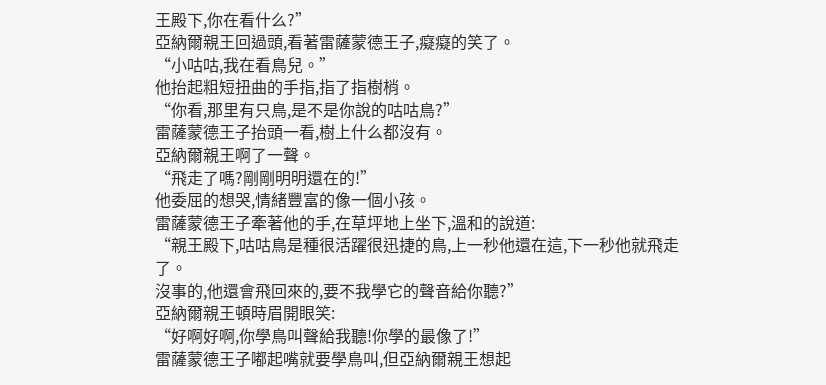王殿下,你在看什么?”
亞納爾親王回過頭,看著雷薩蒙德王子,癡癡的笑了。
“小咕咕,我在看鳥兒。”
他抬起粗短扭曲的手指,指了指樹梢。
“你看,那里有只鳥,是不是你說的咕咕鳥?”
雷薩蒙德王子抬頭一看,樹上什么都沒有。
亞納爾親王啊了一聲。
“飛走了嗎?剛剛明明還在的!”
他委屈的想哭,情緒豐富的像一個小孩。
雷薩蒙德王子牽著他的手,在草坪地上坐下,溫和的說道:
“親王殿下,咕咕鳥是種很活躍很迅捷的鳥,上一秒他還在這,下一秒他就飛走了。
沒事的,他還會飛回來的,要不我學它的聲音給你聽?”
亞納爾親王頓時眉開眼笑:
“好啊好啊,你學鳥叫聲給我聽!你學的最像了!”
雷薩蒙德王子嘟起嘴就要學鳥叫,但亞納爾親王想起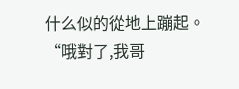什么似的從地上蹦起。
“哦對了,我哥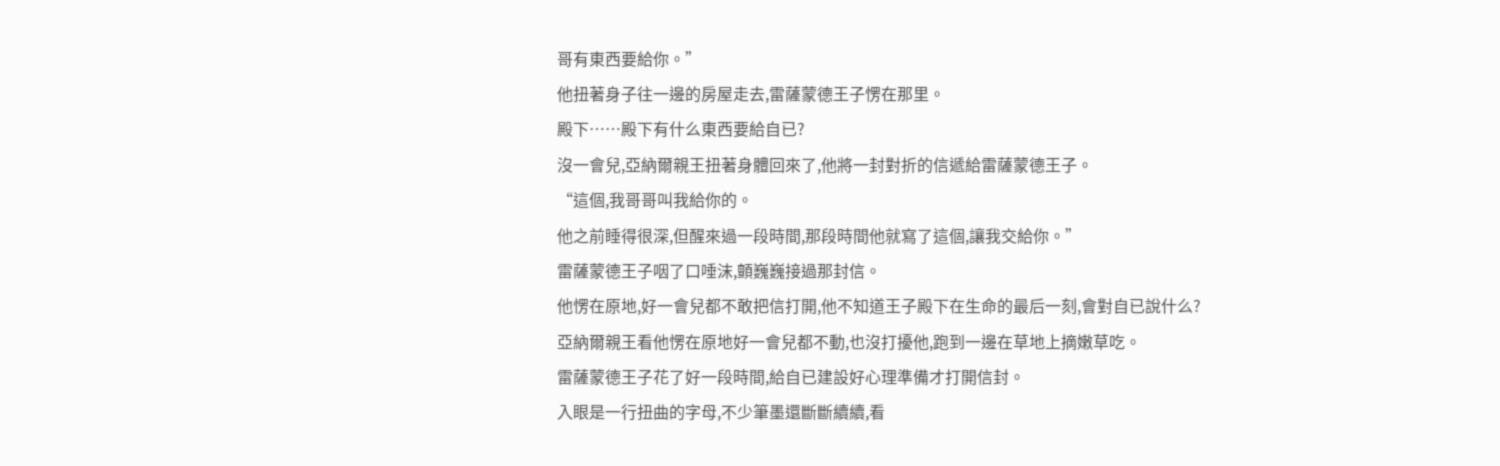哥有東西要給你。”
他扭著身子往一邊的房屋走去,雷薩蒙德王子愣在那里。
殿下……殿下有什么東西要給自已?
沒一會兒,亞納爾親王扭著身體回來了,他將一封對折的信遞給雷薩蒙德王子。
“這個,我哥哥叫我給你的。
他之前睡得很深,但醒來過一段時間,那段時間他就寫了這個,讓我交給你。”
雷薩蒙德王子咽了口唾沫,顫巍巍接過那封信。
他愣在原地,好一會兒都不敢把信打開,他不知道王子殿下在生命的最后一刻,會對自已說什么?
亞納爾親王看他愣在原地好一會兒都不動,也沒打擾他,跑到一邊在草地上摘嫩草吃。
雷薩蒙德王子花了好一段時間,給自已建設好心理準備才打開信封。
入眼是一行扭曲的字母,不少筆墨還斷斷續續,看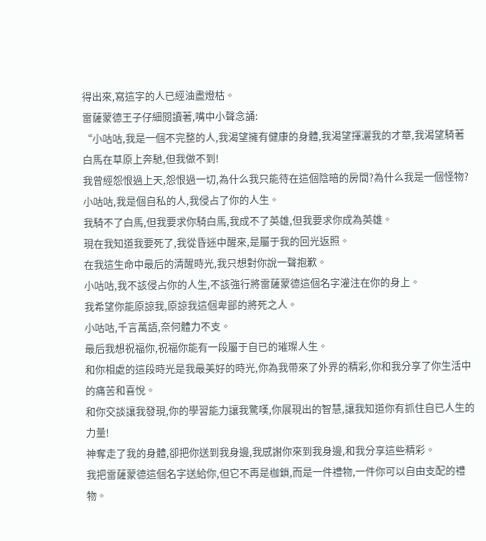得出來,寫這字的人已經油盡燈枯。
雷薩蒙德王子仔細閱讀著,嘴中小聲念誦:
“小咕咕,我是一個不完整的人,我渴望擁有健康的身體,我渴望揮灑我的才華,我渴望騎著白馬在草原上奔馳,但我做不到!
我曾經怨恨過上天,怨恨過一切,為什么我只能待在這個陰暗的房間?為什么我是一個怪物?
小咕咕,我是個自私的人,我侵占了你的人生。
我騎不了白馬,但我要求你騎白馬,我成不了英雄,但我要求你成為英雄。
現在我知道我要死了,我從昏迷中醒來,是屬于我的回光返照。
在我這生命中最后的清醒時光,我只想對你說一聲抱歉。
小咕咕,我不該侵占你的人生,不該強行將雷薩蒙德這個名字灌注在你的身上。
我希望你能原諒我,原諒我這個卑鄙的將死之人。
小咕咕,千言萬語,奈何體力不支。
最后我想祝福你,祝福你能有一段屬于自已的璀璨人生。
和你相處的這段時光是我最美好的時光,你為我帶來了外界的精彩,你和我分享了你生活中的痛苦和喜悅。
和你交談讓我發現,你的學習能力讓我驚嘆,你展現出的智慧,讓我知道你有抓住自已人生的力量!
神奪走了我的身體,卻把你送到我身邊,我感謝你來到我身邊,和我分享這些精彩。
我把雷薩蒙德這個名字送給你,但它不再是枷鎖,而是一件禮物,一件你可以自由支配的禮物。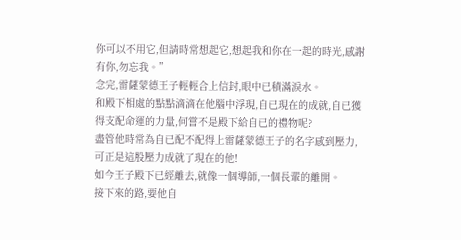你可以不用它,但請時常想起它,想起我和你在一起的時光,感謝有你,勿忘我。”
念完,雷薩蒙德王子輕輕合上信封,眼中已積滿淚水。
和殿下相處的點點滴滴在他腦中浮現,自已現在的成就,自已獲得支配命運的力量,何嘗不是殿下給自已的禮物呢?
盡管他時常為自已配不配得上雷薩蒙德王子的名字感到壓力,可正是這股壓力成就了現在的他!
如今王子殿下已經離去,就像一個導師,一個長輩的離開。
接下來的路,要他自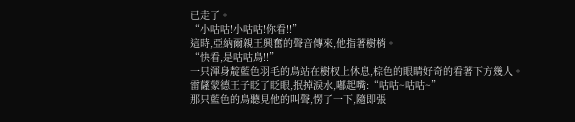已走了。
“小咕咕!小咕咕!你看!!”
這時,亞納爾親王興奮的聲音傳來,他指著樹梢。
“快看,是咕咕鳥!!”
一只渾身靛藍色羽毛的鳥站在樹杈上休息,棕色的眼睛好奇的看著下方幾人。
雷薩蒙德王子眨了眨眼,抿掉淚水,嘟起嘴:“咕咕~咕咕~”
那只藍色的鳥聽見他的叫聲,愣了一下,隨即張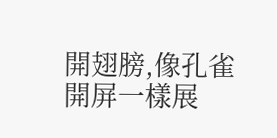開翅膀,像孔雀開屏一樣展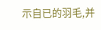示自已的羽毛,并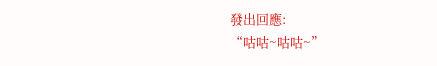發出回應:
“咕咕~咕咕~”